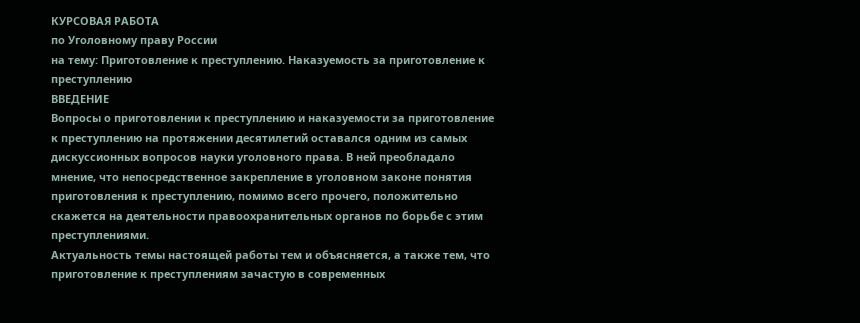КУРСОВАЯ РАБОТА
по Уголовному праву России
на тему: Приготовление к преступлению. Наказуемость за приготовление к преступлению
ВВЕДЕНИЕ
Вопросы о приготовлении к преступлению и наказуемости за приготовление к преступлению на протяжении десятилетий оставался одним из самых дискуссионных вопросов науки уголовного права. В ней преобладало мнение, что непосредственное закрепление в уголовном законе понятия приготовления к преступлению, помимо всего прочего, положительно скажется на деятельности правоохранительных органов по борьбе с этим преступлениями.
Актуальность темы настоящей работы тем и объясняется, а также тем, что приготовление к преступлениям зачастую в современных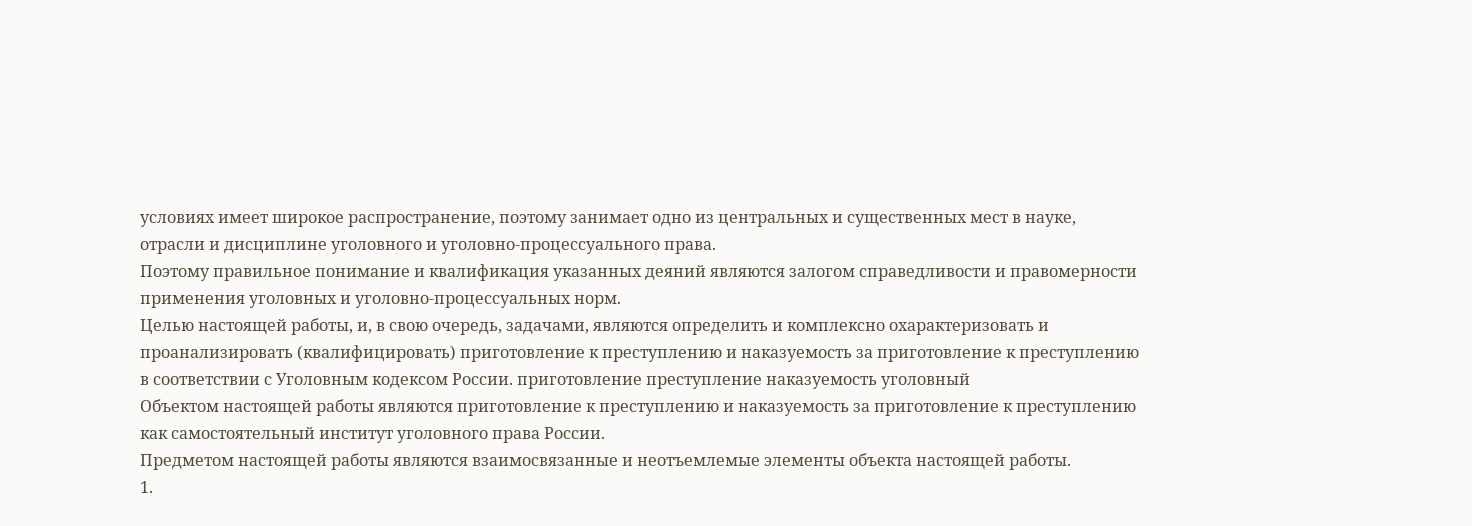условиях имеет широкое распространение, поэтому занимает одно из центральных и существенных мест в науке, отрасли и дисциплине уголовного и уголовно-процессуального права.
Поэтому правильное понимание и квалификация указанных деяний являются залогом справедливости и правомерности применения уголовных и уголовно-процессуальных норм.
Целью настоящей работы, и, в свою очередь, задачами, являются определить и комплексно охарактеризовать и проанализировать (квалифицировать) приготовление к преступлению и наказуемость за приготовление к преступлению в соответствии с Уголовным кодексом России. приготовление преступление наказуемость уголовный
Объектом настоящей работы являются приготовление к преступлению и наказуемость за приготовление к преступлению как самостоятельный институт уголовного права России.
Предметом настоящей работы являются взаимосвязанные и неотъемлемые элементы объекта настоящей работы.
1.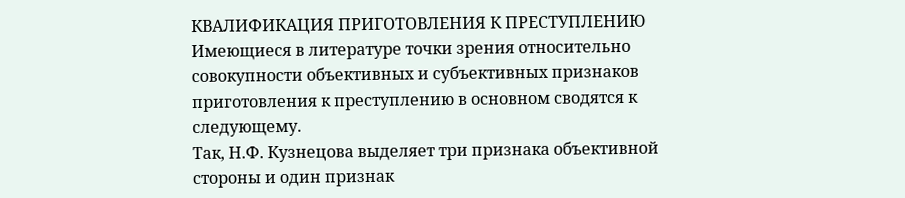КВАЛИФИКАЦИЯ ПРИГОТОВЛЕНИЯ К ПРЕСТУПЛЕНИЮ
Имеющиеся в литературе точки зрения относительно совокупности объективных и субъективных признаков приготовления к преступлению в основном сводятся к следующему.
Так, Н.Ф. Кузнецова выделяет три признака объективной стороны и один признак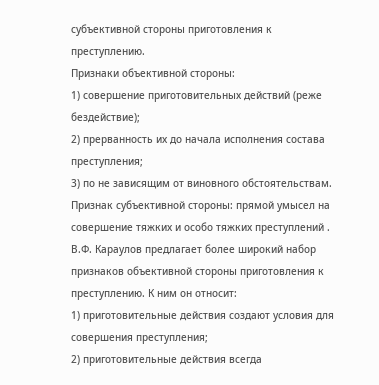субъективной стороны приготовления к преступлению.
Признаки объективной стороны:
1) совершение приготовительных действий (реже бездействие);
2) прерванность их до начала исполнения состава преступления;
3) по не зависящим от виновного обстоятельствам.
Признак субъективной стороны: прямой умысел на совершение тяжких и особо тяжких преступлений .
В.Ф. Караулов предлагает более широкий набор признаков объективной стороны приготовления к преступлению. К ним он относит:
1) приготовительные действия создают условия для совершения преступления;
2) приготовительные действия всегда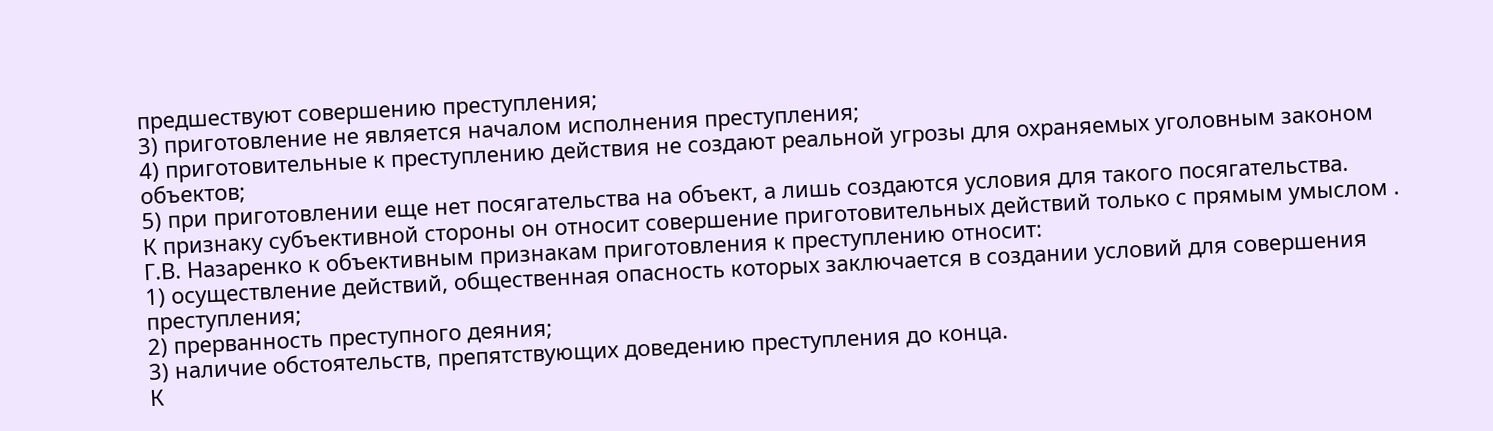предшествуют совершению преступления;
3) приготовление не является началом исполнения преступления;
4) приготовительные к преступлению действия не создают реальной угрозы для охраняемых уголовным законом объектов;
5) при приготовлении еще нет посягательства на объект, а лишь создаются условия для такого посягательства.
К признаку субъективной стороны он относит совершение приготовительных действий только с прямым умыслом .
Г.В. Назаренко к объективным признакам приготовления к преступлению относит:
1) осуществление действий, общественная опасность которых заключается в создании условий для совершения преступления;
2) прерванность преступного деяния;
3) наличие обстоятельств, препятствующих доведению преступления до конца.
К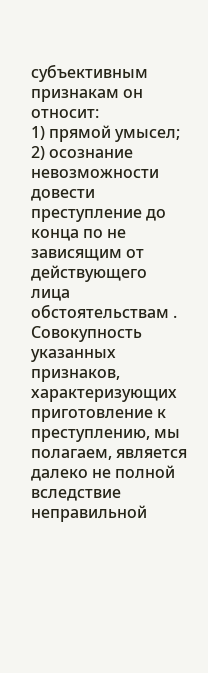субъективным признакам он относит:
1) прямой умысел;
2) осознание невозможности довести преступление до конца по не зависящим от действующего лица обстоятельствам .
Совокупность указанных признаков, характеризующих приготовление к преступлению, мы полагаем, является далеко не полной вследствие неправильной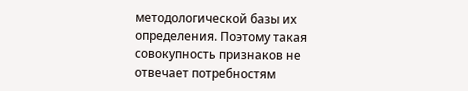методологической базы их определения. Поэтому такая совокупность признаков не отвечает потребностям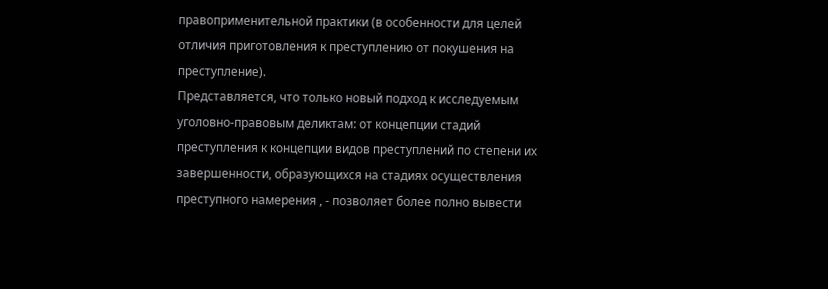правоприменительной практики (в особенности для целей отличия приготовления к преступлению от покушения на преступление).
Представляется, что только новый подход к исследуемым уголовно-правовым деликтам: от концепции стадий преступления к концепции видов преступлений по степени их завершенности, образующихся на стадиях осуществления преступного намерения , - позволяет более полно вывести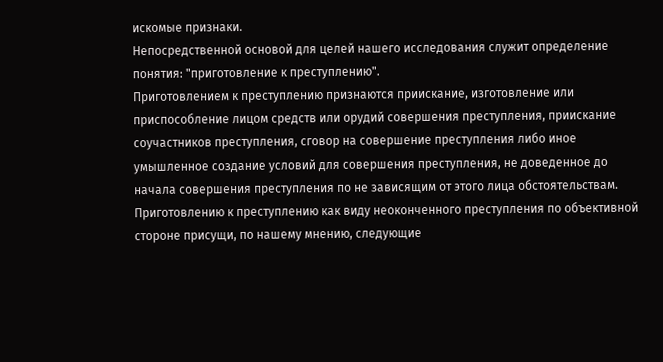искомые признаки.
Непосредственной основой для целей нашего исследования служит определение понятия: "приготовление к преступлению".
Приготовлением к преступлению признаются приискание, изготовление или приспособление лицом средств или орудий совершения преступления, приискание соучастников преступления, сговор на совершение преступления либо иное умышленное создание условий для совершения преступления, не доведенное до начала совершения преступления по не зависящим от этого лица обстоятельствам.
Приготовлению к преступлению как виду неоконченного преступления по объективной стороне присущи, по нашему мнению, следующие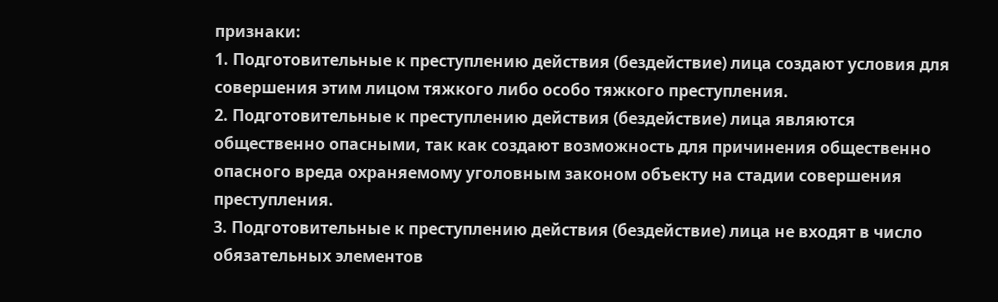признаки:
1. Подготовительные к преступлению действия (бездействие) лица создают условия для совершения этим лицом тяжкого либо особо тяжкого преступления.
2. Подготовительные к преступлению действия (бездействие) лица являются общественно опасными, так как создают возможность для причинения общественно опасного вреда охраняемому уголовным законом объекту на стадии совершения преступления.
3. Подготовительные к преступлению действия (бездействие) лица не входят в число обязательных элементов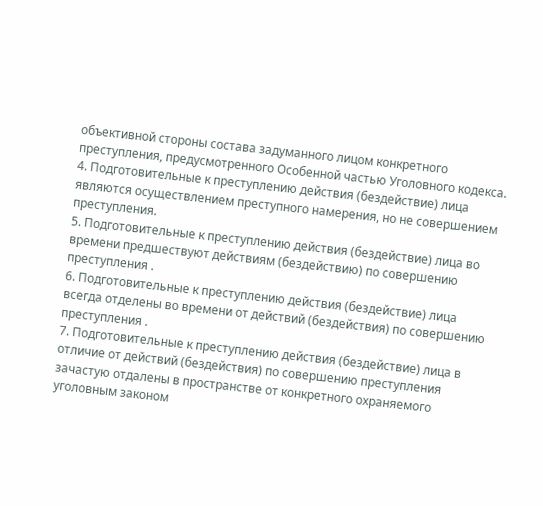объективной стороны состава задуманного лицом конкретного преступления, предусмотренного Особенной частью Уголовного кодекса.
4. Подготовительные к преступлению действия (бездействие) лица являются осуществлением преступного намерения, но не совершением преступления.
5. Подготовительные к преступлению действия (бездействие) лица во времени предшествуют действиям (бездействию) по совершению преступления .
6. Подготовительные к преступлению действия (бездействие) лица всегда отделены во времени от действий (бездействия) по совершению преступления .
7. Подготовительные к преступлению действия (бездействие) лица в отличие от действий (бездействия) по совершению преступления зачастую отдалены в пространстве от конкретного охраняемого уголовным законом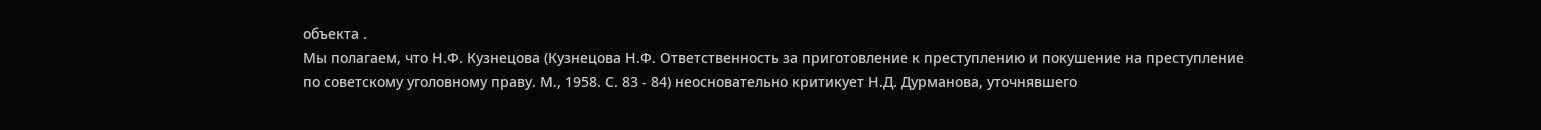объекта .
Мы полагаем, что Н.Ф. Кузнецова (Кузнецова Н.Ф. Ответственность за приготовление к преступлению и покушение на преступление по советскому уголовному праву. М., 1958. С. 83 - 84) неосновательно критикует Н.Д. Дурманова, уточнявшего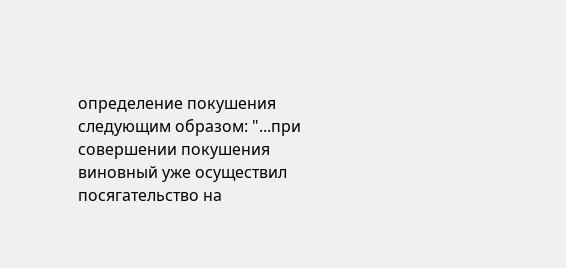определение покушения следующим образом: "...при совершении покушения виновный уже осуществил посягательство на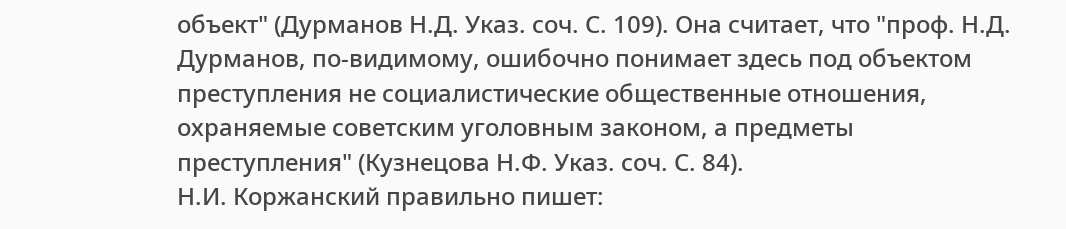объект" (Дурманов Н.Д. Указ. соч. С. 109). Она считает, что "проф. Н.Д. Дурманов, по-видимому, ошибочно понимает здесь под объектом преступления не социалистические общественные отношения, охраняемые советским уголовным законом, а предметы преступления" (Кузнецова Н.Ф. Указ. соч. С. 84).
Н.И. Коржанский правильно пишет: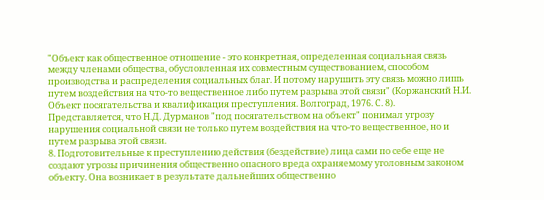"Объект как общественное отношение - это конкретная, определенная социальная связь между членами общества, обусловленная их совместным существованием, способом производства и распределения социальных благ. И потому нарушить эту связь можно лишь путем воздействия на что-то вещественное либо путем разрыва этой связи" (Коржанский Н.И. Объект посягательства и квалификация преступления. Волгоград, 1976. С. 8).
Представляется, что Н.Д. Дурманов "под посягательством на объект" понимал угрозу нарушения социальной связи не только путем воздействия на что-то вещественное, но и путем разрыва этой связи.
8. Подготовительные к преступлению действия (бездействие) лица сами по себе еще не создают угрозы причинения общественно опасного вреда охраняемому уголовным законом объекту. Она возникает в результате дальнейших общественно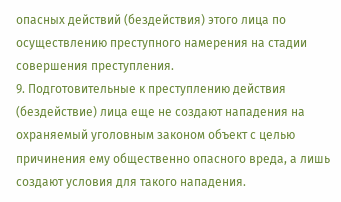опасных действий (бездействия) этого лица по осуществлению преступного намерения на стадии совершения преступления.
9. Подготовительные к преступлению действия (бездействие) лица еще не создают нападения на охраняемый уголовным законом объект с целью причинения ему общественно опасного вреда, а лишь создают условия для такого нападения.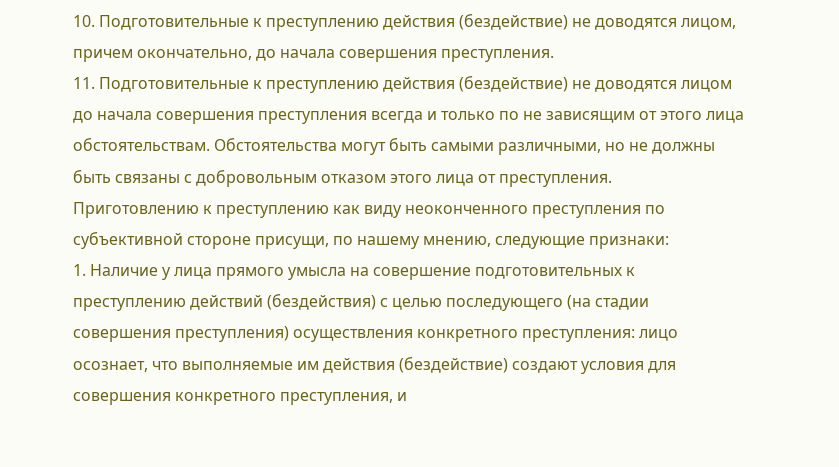10. Подготовительные к преступлению действия (бездействие) не доводятся лицом, причем окончательно, до начала совершения преступления.
11. Подготовительные к преступлению действия (бездействие) не доводятся лицом до начала совершения преступления всегда и только по не зависящим от этого лица обстоятельствам. Обстоятельства могут быть самыми различными, но не должны быть связаны с добровольным отказом этого лица от преступления.
Приготовлению к преступлению как виду неоконченного преступления по субъективной стороне присущи, по нашему мнению, следующие признаки:
1. Наличие у лица прямого умысла на совершение подготовительных к преступлению действий (бездействия) с целью последующего (на стадии совершения преступления) осуществления конкретного преступления: лицо осознает, что выполняемые им действия (бездействие) создают условия для совершения конкретного преступления, и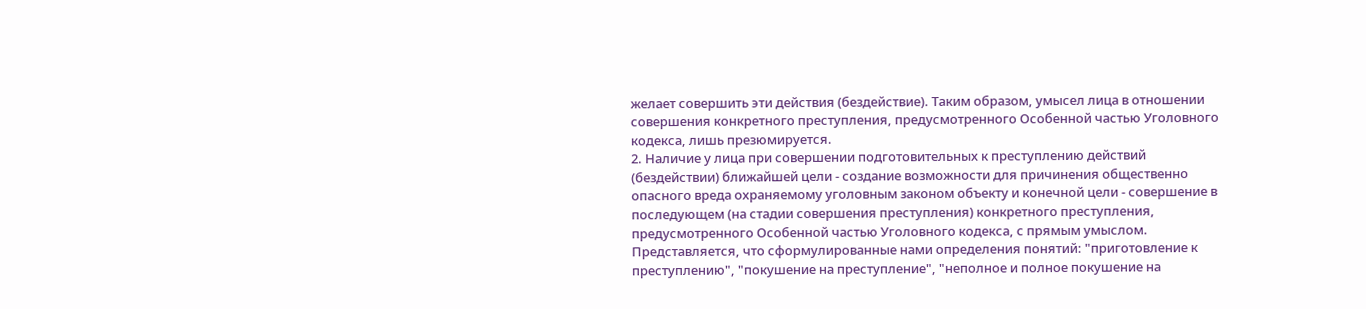желает совершить эти действия (бездействие). Таким образом, умысел лица в отношении совершения конкретного преступления, предусмотренного Особенной частью Уголовного кодекса, лишь презюмируется.
2. Наличие у лица при совершении подготовительных к преступлению действий (бездействии) ближайшей цели - создание возможности для причинения общественно опасного вреда охраняемому уголовным законом объекту и конечной цели - совершение в последующем (на стадии совершения преступления) конкретного преступления, предусмотренного Особенной частью Уголовного кодекса, с прямым умыслом.
Представляется, что сформулированные нами определения понятий: "приготовление к преступлению", "покушение на преступление", "неполное и полное покушение на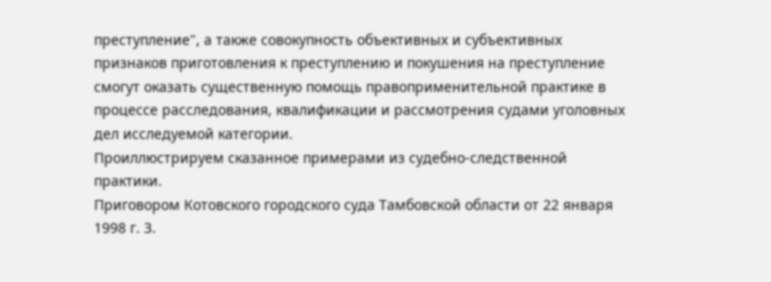преступление", а также совокупность объективных и субъективных признаков приготовления к преступлению и покушения на преступление смогут оказать существенную помощь правоприменительной практике в процессе расследования, квалификации и рассмотрения судами уголовных дел исследуемой категории.
Проиллюстрируем сказанное примерами из судебно-следственной практики.
Приговором Котовского городского суда Тамбовской области от 22 января 1998 г. З.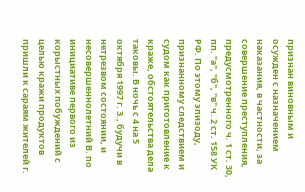признан виновным и осужден с назначением наказания, в частности, за совершение преступления, предусмотренного ч. 1 ст. 30, пп. "а", "б", "в" ч. 2 ст. 158 УК РФ. По этому эпизоду, признанному следствием и судом как приготовление к краже, обстоятельства дела таковы. В ночь с 4 на 5 октября 1997 г. З., будучи в нетрезвом состоянии, и несовершеннолетний В. по инициативе первого из корыстных побуждений с целью кражи продуктов пришли к сараям жителей г.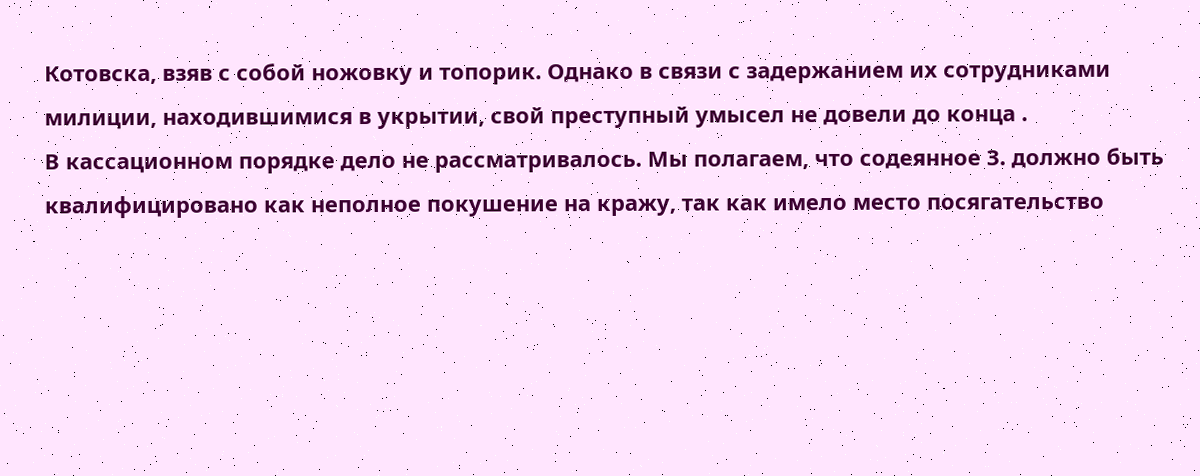Котовска, взяв с собой ножовку и топорик. Однако в связи с задержанием их сотрудниками милиции, находившимися в укрытии, свой преступный умысел не довели до конца .
В кассационном порядке дело не рассматривалось. Мы полагаем, что содеянное З. должно быть квалифицировано как неполное покушение на кражу, так как имело место посягательство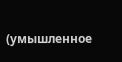(умышленное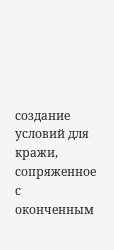создание условий для кражи, сопряженное с оконченным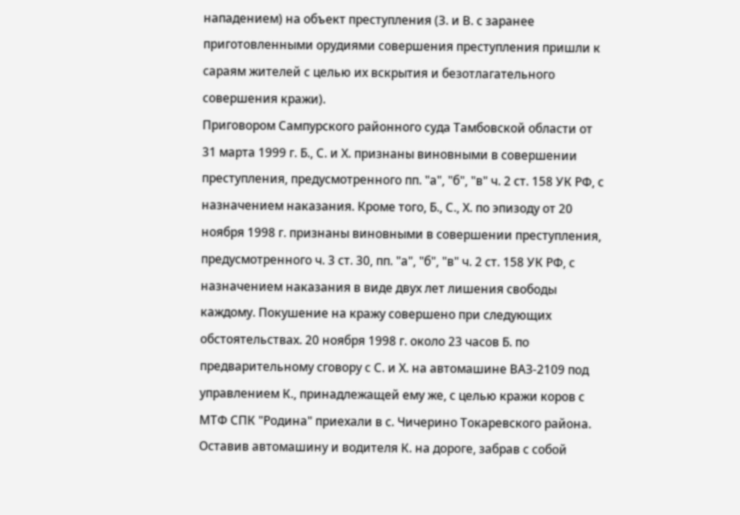нападением) на объект преступления (З. и В. с заранее приготовленными орудиями совершения преступления пришли к сараям жителей с целью их вскрытия и безотлагательного совершения кражи).
Приговором Сампурского районного суда Тамбовской области от 31 марта 1999 г. Б., С. и Х. признаны виновными в совершении преступления, предусмотренного пп. "а", "б", "в" ч. 2 ст. 158 УК РФ, с назначением наказания. Кроме того, Б., С., Х. по эпизоду от 20 ноября 1998 г. признаны виновными в совершении преступления, предусмотренного ч. 3 ст. 30, пп. "а", "б", "в" ч. 2 ст. 158 УК РФ, с назначением наказания в виде двух лет лишения свободы каждому. Покушение на кражу совершено при следующих обстоятельствах. 20 ноября 1998 г. около 23 часов Б. по предварительному сговору с С. и Х. на автомашине ВАЗ-2109 под управлением К., принадлежащей ему же, с целью кражи коров с МТФ СПК "Родина" приехали в с. Чичерино Токаревского района. Оставив автомашину и водителя К. на дороге, забрав с собой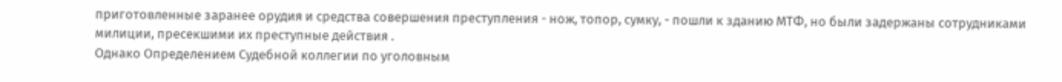приготовленные заранее орудия и средства совершения преступления - нож, топор, сумку, - пошли к зданию МТФ, но были задержаны сотрудниками милиции, пресекшими их преступные действия .
Однако Определением Судебной коллегии по уголовным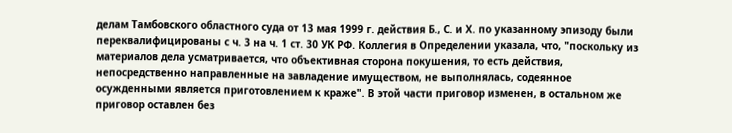делам Тамбовского областного суда от 13 мая 1999 г. действия Б., С. и Х. по указанному эпизоду были переквалифицированы с ч. 3 на ч. 1 ст. 30 УК РФ. Коллегия в Определении указала, что, "поскольку из материалов дела усматривается, что объективная сторона покушения, то есть действия, непосредственно направленные на завладение имуществом, не выполнялась, содеянное осужденными является приготовлением к краже". В этой части приговор изменен, в остальном же приговор оставлен без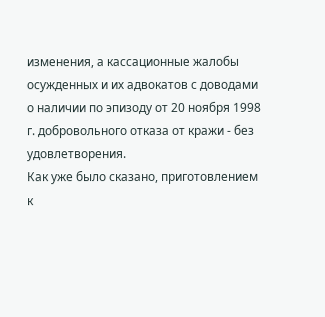изменения, а кассационные жалобы осужденных и их адвокатов с доводами о наличии по эпизоду от 20 ноября 1998 г. добровольного отказа от кражи - без удовлетворения.
Как уже было сказано, приготовлением к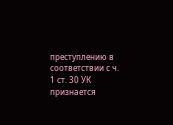преступлению в соответствии с ч. 1 ст. 30 УК признается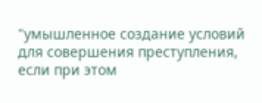"умышленное создание условий для совершения преступления, если при этом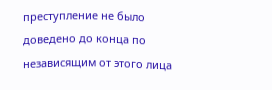преступление не было доведено до конца по независящим от этого лица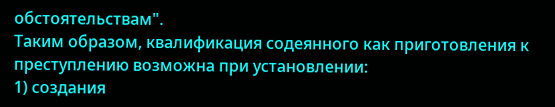обстоятельствам".
Таким образом, квалификация содеянного как приготовления к преступлению возможна при установлении:
1) создания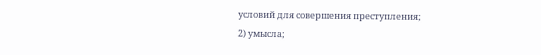условий для совершения преступления;
2) умысла;